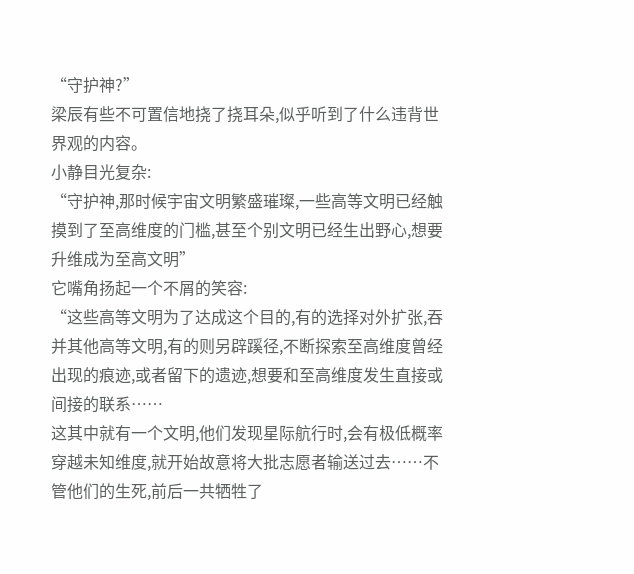“守护神?”
梁辰有些不可置信地挠了挠耳朵,似乎听到了什么违背世界观的内容。
小静目光复杂:
“守护神,那时候宇宙文明繁盛璀璨,一些高等文明已经触摸到了至高维度的门槛,甚至个别文明已经生出野心,想要升维成为至高文明”
它嘴角扬起一个不屑的笑容:
“这些高等文明为了达成这个目的,有的选择对外扩张,吞并其他高等文明,有的则另辟蹊径,不断探索至高维度曾经出现的痕迹,或者留下的遗迹,想要和至高维度发生直接或间接的联系……
这其中就有一个文明,他们发现星际航行时,会有极低概率穿越未知维度,就开始故意将大批志愿者输送过去……不管他们的生死,前后一共牺牲了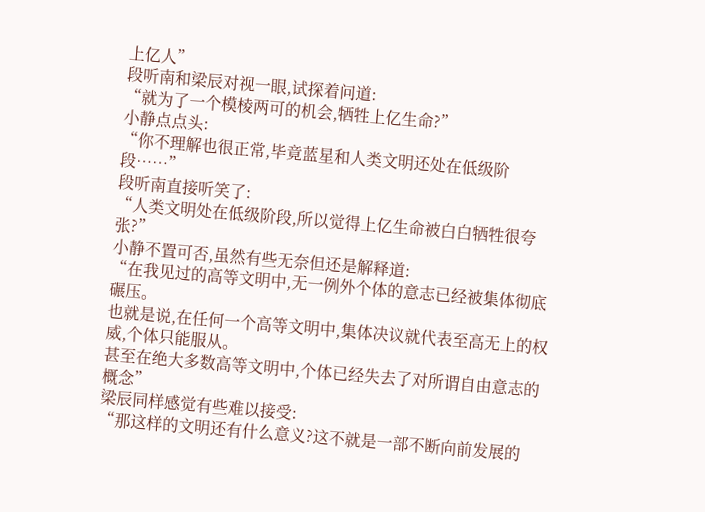上亿人”
段听南和梁辰对视一眼,试探着问道:
“就为了一个模棱两可的机会,牺牲上亿生命?”
小静点点头:
“你不理解也很正常,毕竟蓝星和人类文明还处在低级阶段……”
段听南直接听笑了:
“人类文明处在低级阶段,所以觉得上亿生命被白白牺牲很夸张?”
小静不置可否,虽然有些无奈但还是解释道:
“在我见过的高等文明中,无一例外个体的意志已经被集体彻底碾压。
也就是说,在任何一个高等文明中,集体决议就代表至高无上的权威,个体只能服从。
甚至在绝大多数高等文明中,个体已经失去了对所谓自由意志的概念”
梁辰同样感觉有些难以接受:
“那这样的文明还有什么意义?这不就是一部不断向前发展的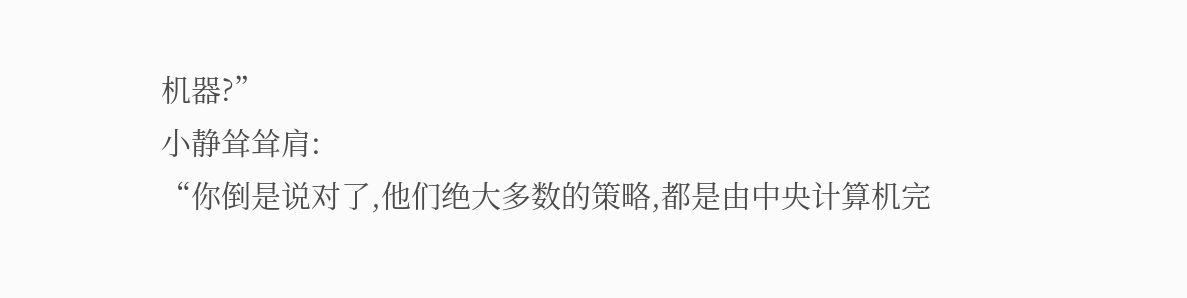机器?”
小静耸耸肩:
“你倒是说对了,他们绝大多数的策略,都是由中央计算机完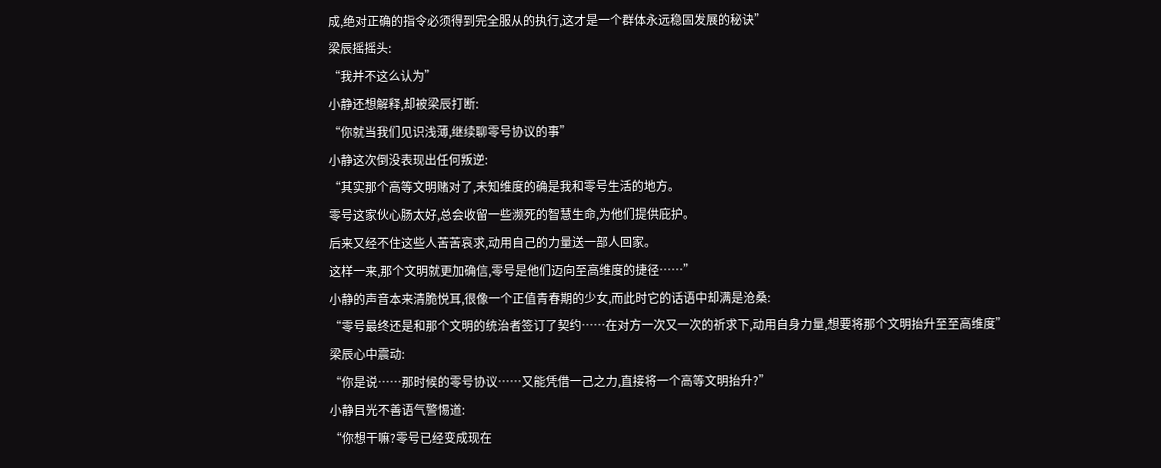成,绝对正确的指令必须得到完全服从的执行,这才是一个群体永远稳固发展的秘诀”
梁辰摇摇头:
“我并不这么认为”
小静还想解释,却被梁辰打断:
“你就当我们见识浅薄,继续聊零号协议的事”
小静这次倒没表现出任何叛逆:
“其实那个高等文明赌对了,未知维度的确是我和零号生活的地方。
零号这家伙心肠太好,总会收留一些濒死的智慧生命,为他们提供庇护。
后来又经不住这些人苦苦哀求,动用自己的力量送一部人回家。
这样一来,那个文明就更加确信,零号是他们迈向至高维度的捷径……”
小静的声音本来清脆悦耳,很像一个正值青春期的少女,而此时它的话语中却满是沧桑:
“零号最终还是和那个文明的统治者签订了契约……在对方一次又一次的祈求下,动用自身力量,想要将那个文明抬升至至高维度”
梁辰心中震动:
“你是说……那时候的零号协议……又能凭借一己之力,直接将一个高等文明抬升?”
小静目光不善语气警惕道:
“你想干嘛?零号已经变成现在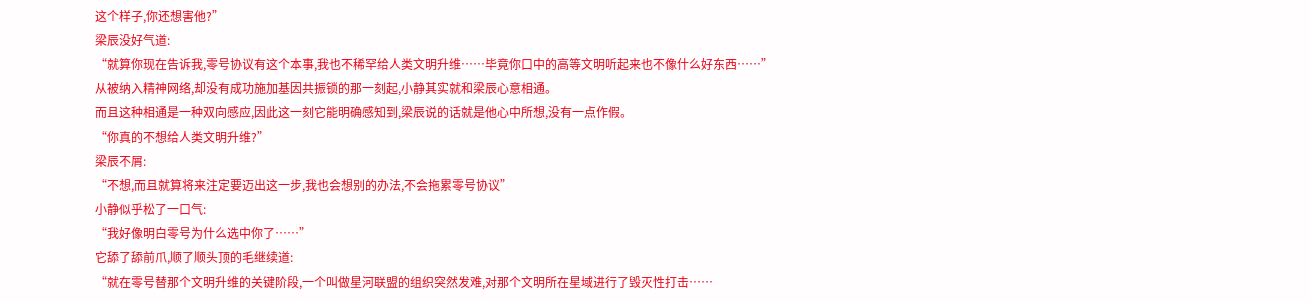这个样子,你还想害他?”
梁辰没好气道:
“就算你现在告诉我,零号协议有这个本事,我也不稀罕给人类文明升维……毕竟你口中的高等文明听起来也不像什么好东西……”
从被纳入精神网络,却没有成功施加基因共振锁的那一刻起,小静其实就和梁辰心意相通。
而且这种相通是一种双向感应,因此这一刻它能明确感知到,梁辰说的话就是他心中所想,没有一点作假。
“你真的不想给人类文明升维?”
梁辰不屑:
“不想,而且就算将来注定要迈出这一步,我也会想别的办法,不会拖累零号协议”
小静似乎松了一口气:
“我好像明白零号为什么选中你了……”
它舔了舔前爪,顺了顺头顶的毛继续道:
“就在零号替那个文明升维的关键阶段,一个叫做星河联盟的组织突然发难,对那个文明所在星域进行了毁灭性打击……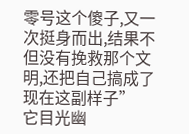零号这个傻子,又一次挺身而出,结果不但没有挽救那个文明,还把自己搞成了现在这副样子”
它目光幽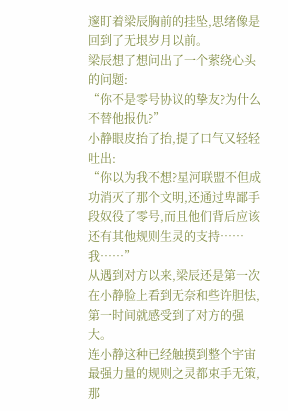邃盯着梁辰胸前的挂坠,思绪像是回到了无垠岁月以前。
梁辰想了想问出了一个萦绕心头的问题:
“你不是零号协议的挚友?为什么不替他报仇?”
小静眼皮抬了抬,提了口气又轻轻吐出:
“你以为我不想?星河联盟不但成功消灭了那个文明,还通过卑鄙手段奴役了零号,而且他们背后应该还有其他规则生灵的支持……我……”
从遇到对方以来,梁辰还是第一次在小静脸上看到无奈和些许胆怯,第一时间就感受到了对方的强大。
连小静这种已经触摸到整个宇宙最强力量的规则之灵都束手无策,那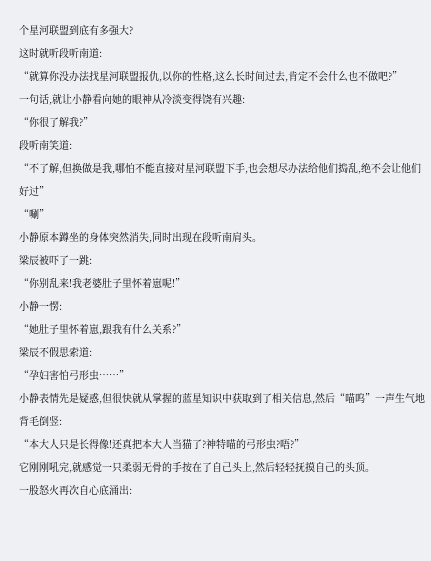个星河联盟到底有多强大?
这时就听段听南道:
“就算你没办法找星河联盟报仇,以你的性格,这么长时间过去,肯定不会什么也不做吧?”
一句话,就让小静看向她的眼神从冷淡变得饶有兴趣:
“你很了解我?”
段听南笑道:
“不了解,但换做是我,哪怕不能直接对星河联盟下手,也会想尽办法给他们捣乱,绝不会让他们好过”
“唰”
小静原本蹲坐的身体突然消失,同时出现在段听南肩头。
梁辰被吓了一跳:
“你别乱来!我老婆肚子里怀着崽呢!”
小静一愣:
“她肚子里怀着崽,跟我有什么关系?”
梁辰不假思索道:
“孕妇害怕弓形虫……”
小静表情先是疑惑,但很快就从掌握的蓝星知识中获取到了相关信息,然后“喵呜”一声生气地背毛倒竖:
“本大人只是长得像!还真把本大人当猫了?神特喵的弓形虫?唔?”
它刚刚吼完,就感觉一只柔弱无骨的手按在了自己头上,然后轻轻抚摸自己的头顶。
一股怒火再次自心底涌出: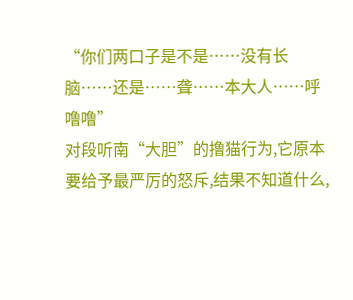“你们两口子是不是……没有长脑……还是……聋……本大人……呼噜噜”
对段听南“大胆”的撸猫行为,它原本要给予最严厉的怒斥,结果不知道什么,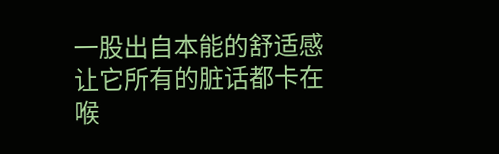一股出自本能的舒适感让它所有的脏话都卡在喉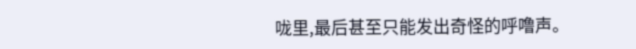咙里,最后甚至只能发出奇怪的呼噜声。